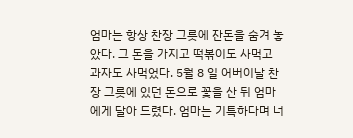엄마는 항상 찬장 그릇에 잔돈을 숨겨 놓았다. 그 돈을 가지고 떡볶이도 사먹고 과자도 사먹었다. 5월 8 일 어버이날 찬장 그릇에 있던 돈으로 꽃을 산 뒤 엄마에게 달아 드렸다. 엄마는 기특하다며 너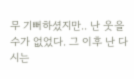무 기뻐하셨지만.. 난 웃을 수가 없었다. 그 이후 난 다시는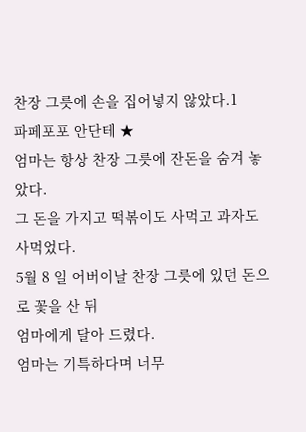찬장 그릇에 손을 집어넣지 않았다.1
파페포포 안단테 ★
엄마는 항상 찬장 그릇에 잔돈을 숨겨 놓았다.
그 돈을 가지고 떡볶이도 사먹고 과자도 사먹었다.
5월 8 일 어버이날 찬장 그릇에 있던 돈으로 꽃을 산 뒤
엄마에게 달아 드렸다.
엄마는 기특하다며 너무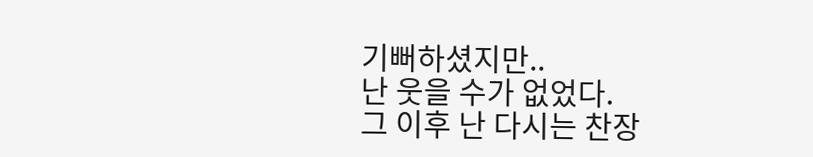기뻐하셨지만..
난 웃을 수가 없었다.
그 이후 난 다시는 찬장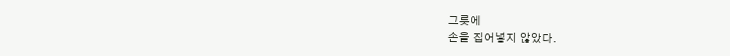그릇에
손을 집어넣지 않았다.